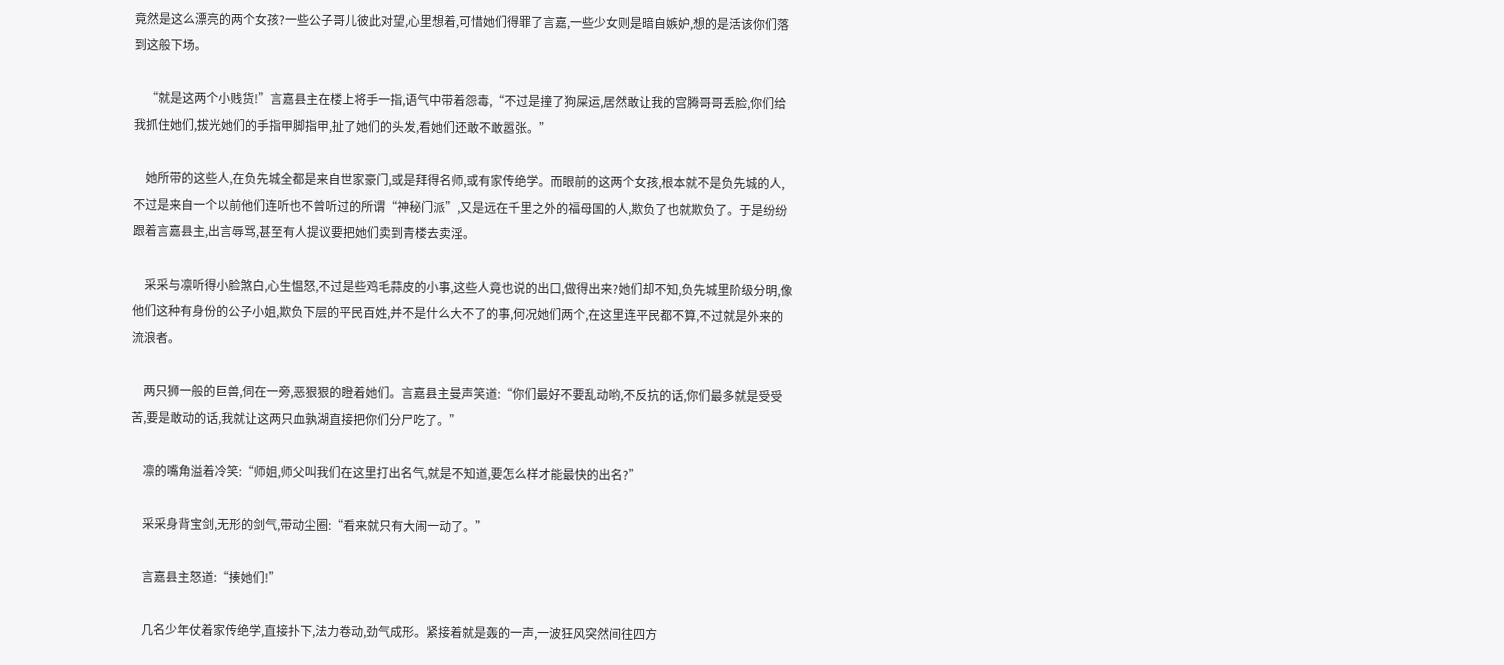竟然是这么漂亮的两个女孩?一些公子哥儿彼此对望,心里想着,可惜她们得罪了言嘉,一些少女则是暗自嫉妒,想的是活该你们落到这般下场。

    “就是这两个小贱货!”言嘉县主在楼上将手一指,语气中带着怨毒,“不过是撞了狗屎运,居然敢让我的宫腾哥哥丢脸,你们给我抓住她们,拔光她们的手指甲脚指甲,扯了她们的头发,看她们还敢不敢嚣张。”

    她所带的这些人,在负先城全都是来自世家豪门,或是拜得名师,或有家传绝学。而眼前的这两个女孩,根本就不是负先城的人,不过是来自一个以前他们连听也不曾听过的所谓“神秘门派”,又是远在千里之外的福母国的人,欺负了也就欺负了。于是纷纷跟着言嘉县主,出言辱骂,甚至有人提议要把她们卖到青楼去卖淫。

    采采与凛听得小脸煞白,心生愠怒,不过是些鸡毛蒜皮的小事,这些人竟也说的出口,做得出来?她们却不知,负先城里阶级分明,像他们这种有身份的公子小姐,欺负下层的平民百姓,并不是什么大不了的事,何况她们两个,在这里连平民都不算,不过就是外来的流浪者。

    两只狮一般的巨兽,伺在一旁,恶狠狠的瞪着她们。言嘉县主曼声笑道:“你们最好不要乱动哟,不反抗的话,你们最多就是受受苦,要是敢动的话,我就让这两只血孰湖直接把你们分尸吃了。”

    凛的嘴角溢着冷笑:“师姐,师父叫我们在这里打出名气,就是不知道,要怎么样才能最快的出名?”

    采采身背宝剑,无形的剑气,带动尘圈:“看来就只有大闹一动了。”

    言嘉县主怒道:“揍她们!”

    几名少年仗着家传绝学,直接扑下,法力卷动,劲气成形。紧接着就是轰的一声,一波狂风突然间往四方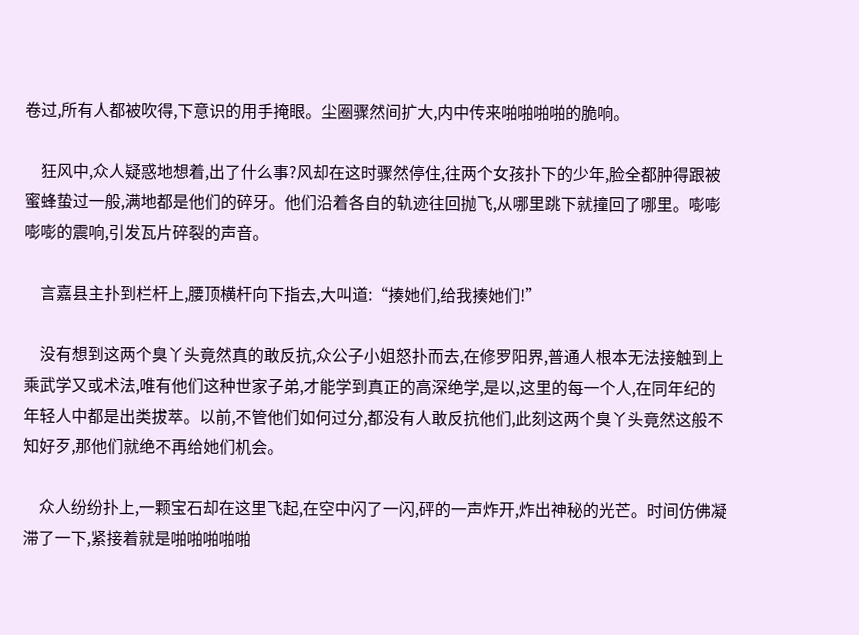卷过,所有人都被吹得,下意识的用手掩眼。尘圈骤然间扩大,内中传来啪啪啪啪的脆响。

    狂风中,众人疑惑地想着,出了什么事?风却在这时骤然停住,往两个女孩扑下的少年,脸全都肿得跟被蜜蜂蛰过一般,满地都是他们的碎牙。他们沿着各自的轨迹往回抛飞,从哪里跳下就撞回了哪里。嘭嘭嘭嘭的震响,引发瓦片碎裂的声音。

    言嘉县主扑到栏杆上,腰顶横杆向下指去,大叫道:“揍她们,给我揍她们!”

    没有想到这两个臭丫头竟然真的敢反抗,众公子小姐怒扑而去,在修罗阳界,普通人根本无法接触到上乘武学又或术法,唯有他们这种世家子弟,才能学到真正的高深绝学,是以,这里的每一个人,在同年纪的年轻人中都是出类拔萃。以前,不管他们如何过分,都没有人敢反抗他们,此刻这两个臭丫头竟然这般不知好歹,那他们就绝不再给她们机会。

    众人纷纷扑上,一颗宝石却在这里飞起,在空中闪了一闪,砰的一声炸开,炸出神秘的光芒。时间仿佛凝滞了一下,紧接着就是啪啪啪啪啪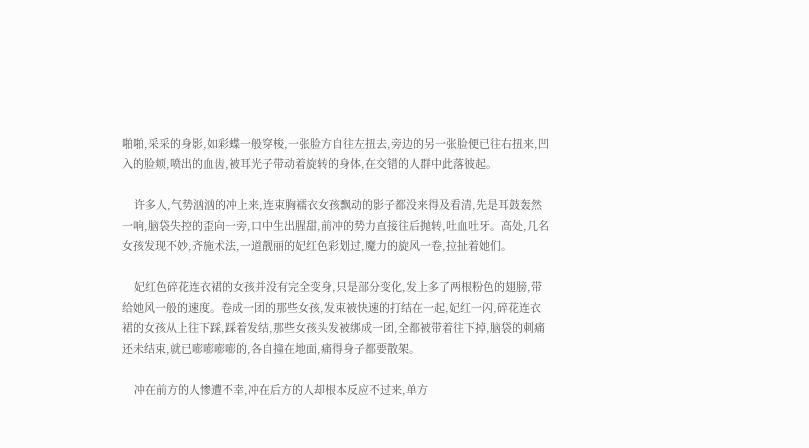啪啪,采采的身影,如彩蝶一般穿梭,一张脸方自往左扭去,旁边的另一张脸便已往右扭来,凹入的脸颊,喷出的血齿,被耳光子带动着旋转的身体,在交错的人群中此落彼起。

    许多人,气势汹汹的冲上来,连束胸襦衣女孩飘动的影子都没来得及看清,先是耳鼓轰然一响,脑袋失控的歪向一旁,口中生出腥甜,前冲的势力直接往后抛转,吐血吐牙。高处,几名女孩发现不妙,齐施术法,一道靓丽的妃红色彩划过,魔力的旋风一卷,拉扯着她们。

    妃红色碎花连衣裙的女孩并没有完全变身,只是部分变化,发上多了两根粉色的翅膀,带给她风一般的速度。卷成一团的那些女孩,发束被快速的打结在一起,妃红一闪,碎花连衣裙的女孩从上往下踩,踩着发结,那些女孩头发被绑成一团,全都被带着往下掉,脑袋的刺痛还未结束,就已嘭嘭嘭嘭的,各自撞在地面,痛得身子都要散架。

    冲在前方的人惨遭不幸,冲在后方的人却根本反应不过来,单方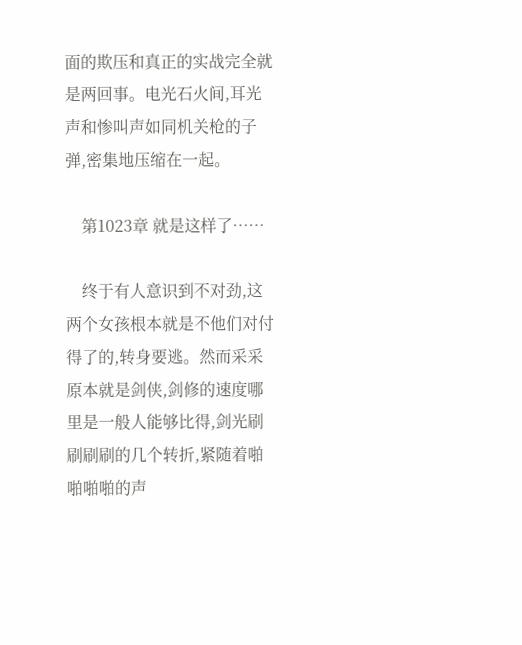面的欺压和真正的实战完全就是两回事。电光石火间,耳光声和惨叫声如同机关枪的子弹,密集地压缩在一起。

    第1023章 就是这样了……

    终于有人意识到不对劲,这两个女孩根本就是不他们对付得了的,转身要逃。然而采采原本就是剑侠,剑修的速度哪里是一般人能够比得,剑光刷刷刷刷的几个转折,紧随着啪啪啪啪的声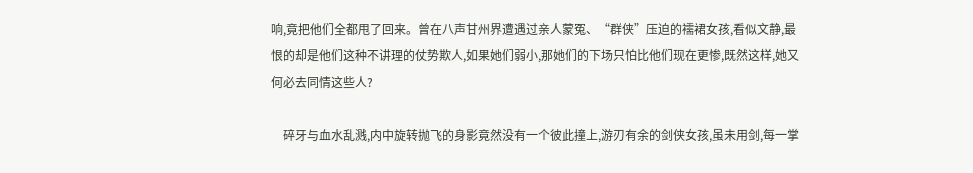响,竟把他们全都甩了回来。曾在八声甘州界遭遇过亲人蒙冤、“群侠”压迫的襦裙女孩,看似文静,最恨的却是他们这种不讲理的仗势欺人,如果她们弱小,那她们的下场只怕比他们现在更惨,既然这样,她又何必去同情这些人?

    碎牙与血水乱溅,内中旋转抛飞的身影竟然没有一个彼此撞上,游刃有余的剑侠女孩,虽未用剑,每一掌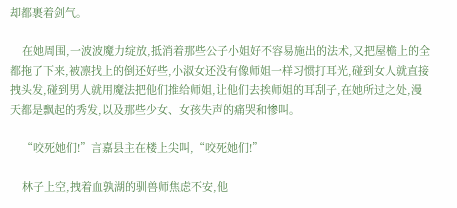却都裹着剑气。

    在她周围,一波波魔力绽放,抵消着那些公子小姐好不容易施出的法术,又把屋檐上的全都拖了下来,被凛找上的倒还好些,小淑女还没有像师姐一样习惯打耳光,碰到女人就直接拽头发,碰到男人就用魔法把他们推给师姐,让他们去挨师姐的耳刮子,在她所过之处,漫天都是飘起的秀发,以及那些少女、女孩失声的痛哭和惨叫。

    “咬死她们!”言嘉县主在楼上尖叫,“咬死她们!”

    林子上空,拽着血孰湖的驯兽师焦虑不安,他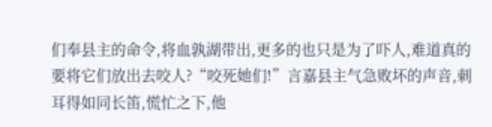们奉县主的命令,将血孰湖带出,更多的也只是为了吓人,难道真的要将它们放出去咬人?“咬死她们!”言嘉县主气急败坏的声音,刺耳得如同长笛,慌忙之下,他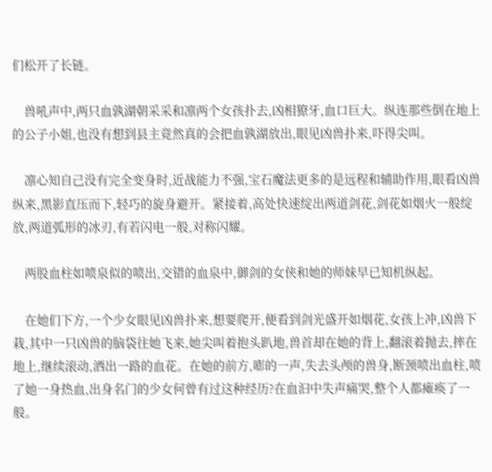们松开了长链。

    兽吼声中,两只血孰湖朝采采和凛两个女孩扑去,凶相獠牙,血口巨大。纵连那些倒在地上的公子小姐,也没有想到县主竟然真的会把血孰湖放出,眼见凶兽扑来,吓得尖叫。

    凛心知自己没有完全变身时,近战能力不强,宝石魔法更多的是远程和辅助作用,眼看凶兽纵来,黑影直压而下,轻巧的旋身避开。紧接着,高处快速绽出两道剑花,剑花如烟火一般绽放,两道弧形的冰刃,有若闪电一般,对称闪耀。

    两股血柱如喷泉似的喷出,交错的血泉中,御剑的女侠和她的师妹早已知机纵起。

    在她们下方,一个少女眼见凶兽扑来,想要爬开,便看到剑光盛开如烟花,女孩上冲,凶兽下栽,其中一只凶兽的脑袋往她飞来,她尖叫着抱头趴地,兽首却在她的背上,翻滚着抛去,摔在地上,继续滚动,洒出一路的血花。在她的前方,嘭的一声,失去头颅的兽身,断颈喷出血柱,喷了她一身热血,出身名门的少女何曾有过这种经历?在血汩中失声痛哭,整个人都瘫痪了一般。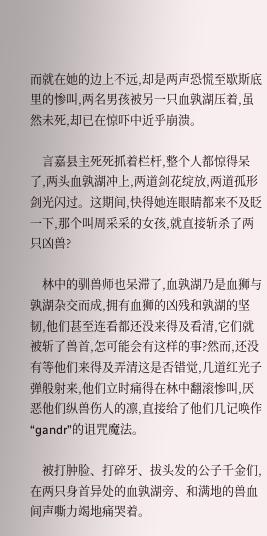而就在她的边上不远,却是两声恐慌至歇斯底里的惨叫,两名男孩被另一只血孰湖压着,虽然未死,却已在惊吓中近乎崩溃。

    言嘉县主死死抓着栏杆,整个人都惊得呆了,两头血孰湖冲上,两道剑花绽放,两道孤形剑光闪过。这期间,快得她连眼睛都来不及眨一下,那个叫周采采的女孩,就直接斩杀了两只凶兽?

    林中的驯兽师也呆滞了,血孰湖乃是血狮与孰湖杂交而成,拥有血狮的凶残和孰湖的坚韧,他们甚至连看都还没来得及看清,它们就被斩了兽首,怎可能会有这样的事?然而,还没有等他们来得及弄清这是否错觉,几道红光子弹般射来,他们立时痛得在林中翻滚惨叫,厌恶他们纵兽伤人的凛,直接给了他们几记唤作“gandr”的诅咒魔法。

    被打肿脸、打碎牙、拔头发的公子千金们,在两只身首异处的血孰湖旁、和满地的兽血间声嘶力竭地痛哭着。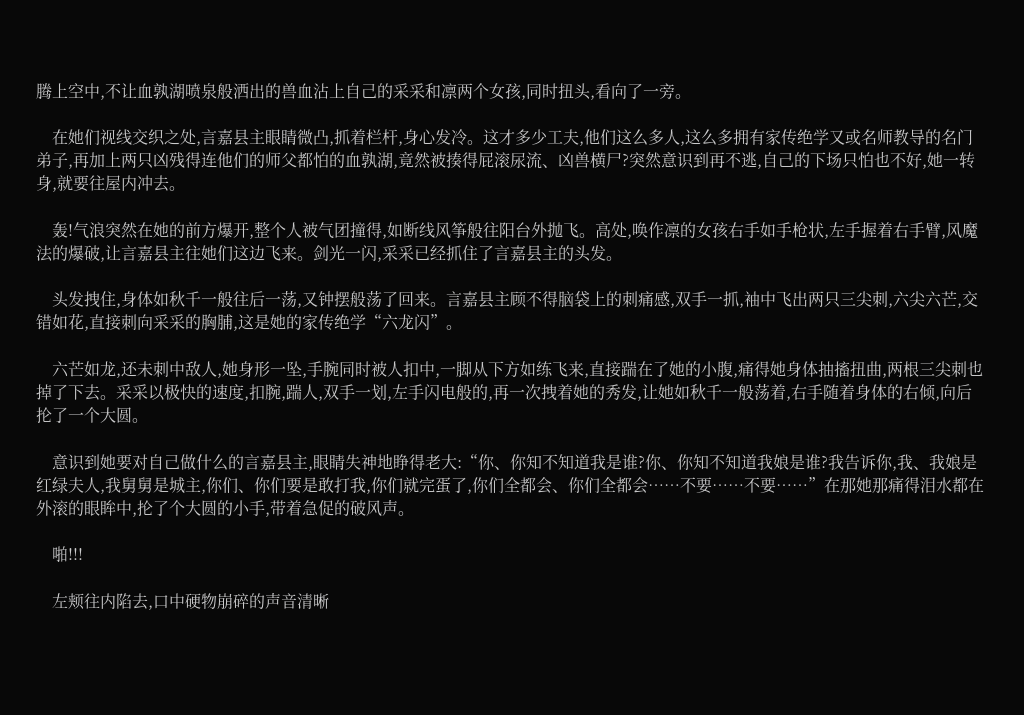腾上空中,不让血孰湖喷泉般洒出的兽血沾上自己的采采和凛两个女孩,同时扭头,看向了一旁。

    在她们视线交织之处,言嘉县主眼睛微凸,抓着栏杆,身心发冷。这才多少工夫,他们这么多人,这么多拥有家传绝学又或名师教导的名门弟子,再加上两只凶残得连他们的师父都怕的血孰湖,竟然被揍得屁滚尿流、凶兽横尸?突然意识到再不逃,自己的下场只怕也不好,她一转身,就要往屋内冲去。

    轰!气浪突然在她的前方爆开,整个人被气团撞得,如断线风筝般往阳台外抛飞。高处,唤作凛的女孩右手如手枪状,左手握着右手臂,风魔法的爆破,让言嘉县主往她们这边飞来。剑光一闪,采采已经抓住了言嘉县主的头发。

    头发拽住,身体如秋千一般往后一荡,又钟摆般荡了回来。言嘉县主顾不得脑袋上的刺痛感,双手一抓,袖中飞出两只三尖刺,六尖六芒,交错如花,直接刺向采采的胸脯,这是她的家传绝学“六龙闪”。

    六芒如龙,还未刺中敌人,她身形一坠,手腕同时被人扣中,一脚从下方如练飞来,直接踹在了她的小腹,痛得她身体抽搐扭曲,两根三尖刺也掉了下去。采采以极快的速度,扣腕,踹人,双手一划,左手闪电般的,再一次拽着她的秀发,让她如秋千一般荡着,右手随着身体的右倾,向后抡了一个大圆。

    意识到她要对自己做什么的言嘉县主,眼睛失神地睁得老大:“你、你知不知道我是谁?你、你知不知道我娘是谁?我告诉你,我、我娘是红绿夫人,我舅舅是城主,你们、你们要是敢打我,你们就完蛋了,你们全都会、你们全都会……不要……不要……”在那她那痛得泪水都在外滚的眼眸中,抡了个大圆的小手,带着急促的破风声。

    啪!!!

    左颊往内陷去,口中硬物崩碎的声音清晰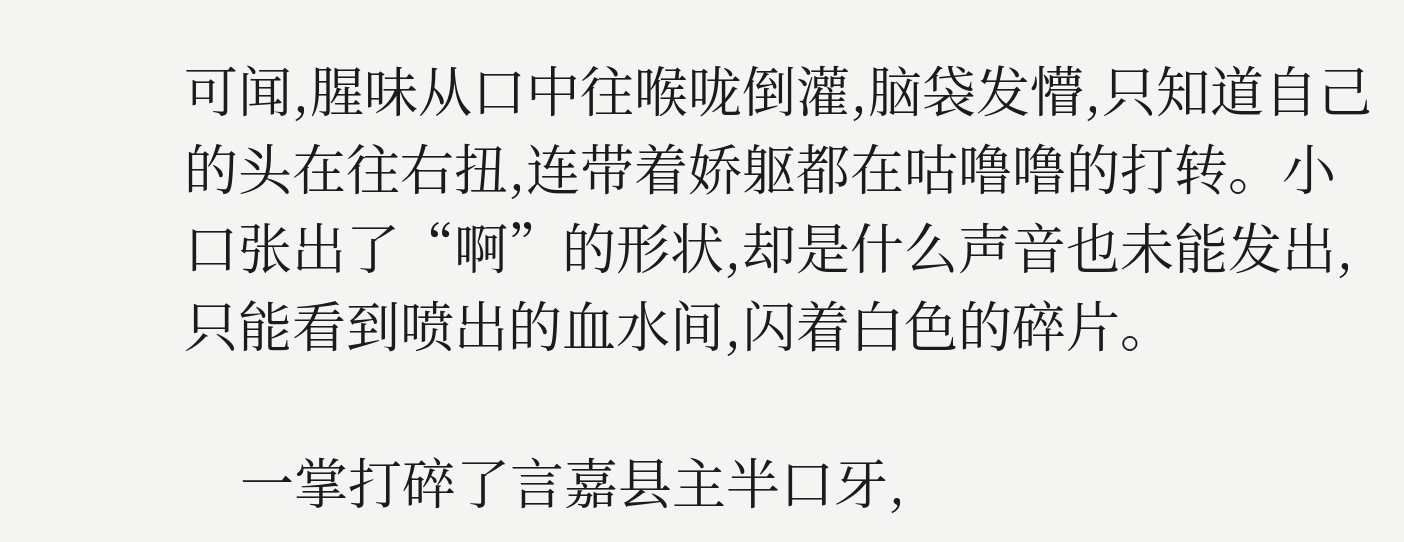可闻,腥味从口中往喉咙倒灌,脑袋发懵,只知道自己的头在往右扭,连带着娇躯都在咕噜噜的打转。小口张出了“啊”的形状,却是什么声音也未能发出,只能看到喷出的血水间,闪着白色的碎片。

    一掌打碎了言嘉县主半口牙,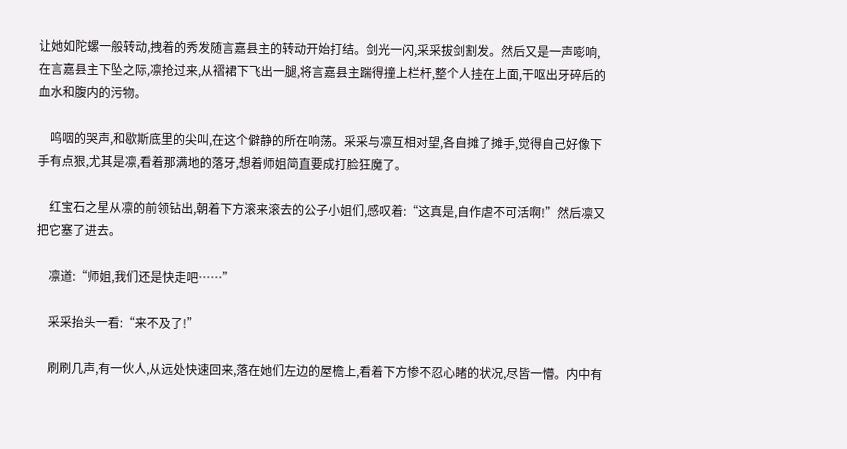让她如陀螺一般转动,拽着的秀发随言嘉县主的转动开始打结。剑光一闪,采采拔剑割发。然后又是一声嘭响,在言嘉县主下坠之际,凛抢过来,从褶裙下飞出一腿,将言嘉县主踹得撞上栏杆,整个人挂在上面,干呕出牙碎后的血水和腹内的污物。

    呜咽的哭声,和歇斯底里的尖叫,在这个僻静的所在响荡。采采与凛互相对望,各自摊了摊手,觉得自己好像下手有点狠,尤其是凛,看着那满地的落牙,想着师姐简直要成打脸狂魔了。

    红宝石之星从凛的前领钻出,朝着下方滚来滚去的公子小姐们,感叹着:“这真是,自作虐不可活啊!”然后凛又把它塞了进去。

    凛道:“师姐,我们还是快走吧……”

    采采抬头一看:“来不及了!”

    刷刷几声,有一伙人,从远处快速回来,落在她们左边的屋檐上,看着下方惨不忍心睹的状况,尽皆一懵。内中有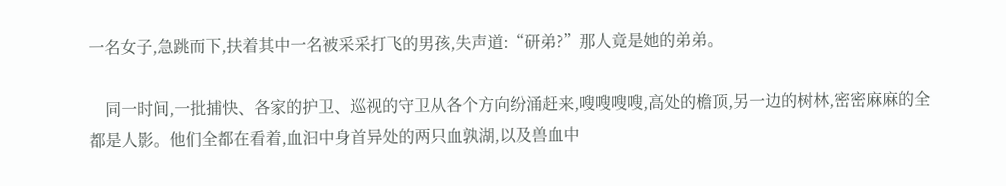一名女子,急跳而下,扶着其中一名被采采打飞的男孩,失声道:“研弟?”那人竟是她的弟弟。

    同一时间,一批捕快、各家的护卫、巡视的守卫从各个方向纷涌赶来,嗖嗖嗖嗖,高处的檐顶,另一边的树林,密密麻麻的全都是人影。他们全都在看着,血汩中身首异处的两只血孰湖,以及兽血中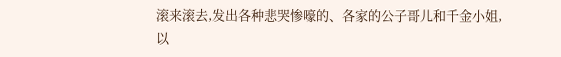滚来滚去,发出各种悲哭惨嚎的、各家的公子哥儿和千金小姐,以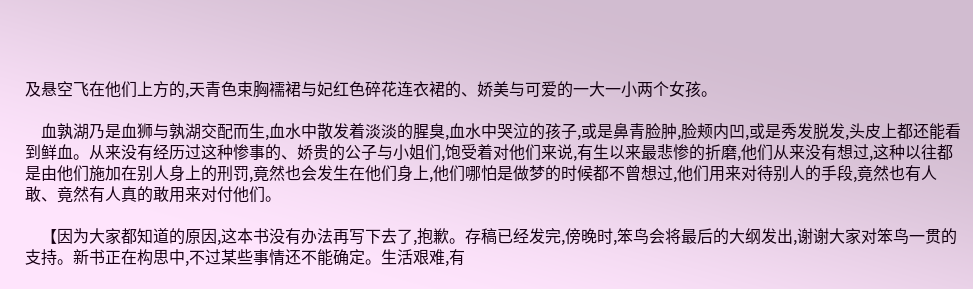及悬空飞在他们上方的,天青色束胸襦裙与妃红色碎花连衣裙的、娇美与可爱的一大一小两个女孩。

    血孰湖乃是血狮与孰湖交配而生,血水中散发着淡淡的腥臭,血水中哭泣的孩子,或是鼻青脸肿,脸颊内凹,或是秀发脱发,头皮上都还能看到鲜血。从来没有经历过这种惨事的、娇贵的公子与小姐们,饱受着对他们来说,有生以来最悲惨的折磨,他们从来没有想过,这种以往都是由他们施加在别人身上的刑罚,竟然也会发生在他们身上,他们哪怕是做梦的时候都不曾想过,他们用来对待别人的手段,竟然也有人敢、竟然有人真的敢用来对付他们。

    【因为大家都知道的原因,这本书没有办法再写下去了,抱歉。存稿已经发完,傍晚时,笨鸟会将最后的大纲发出,谢谢大家对笨鸟一贯的支持。新书正在构思中,不过某些事情还不能确定。生活艰难,有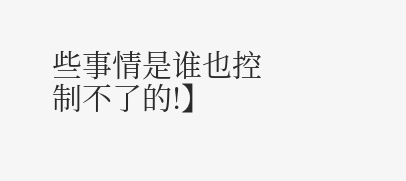些事情是谁也控制不了的!】